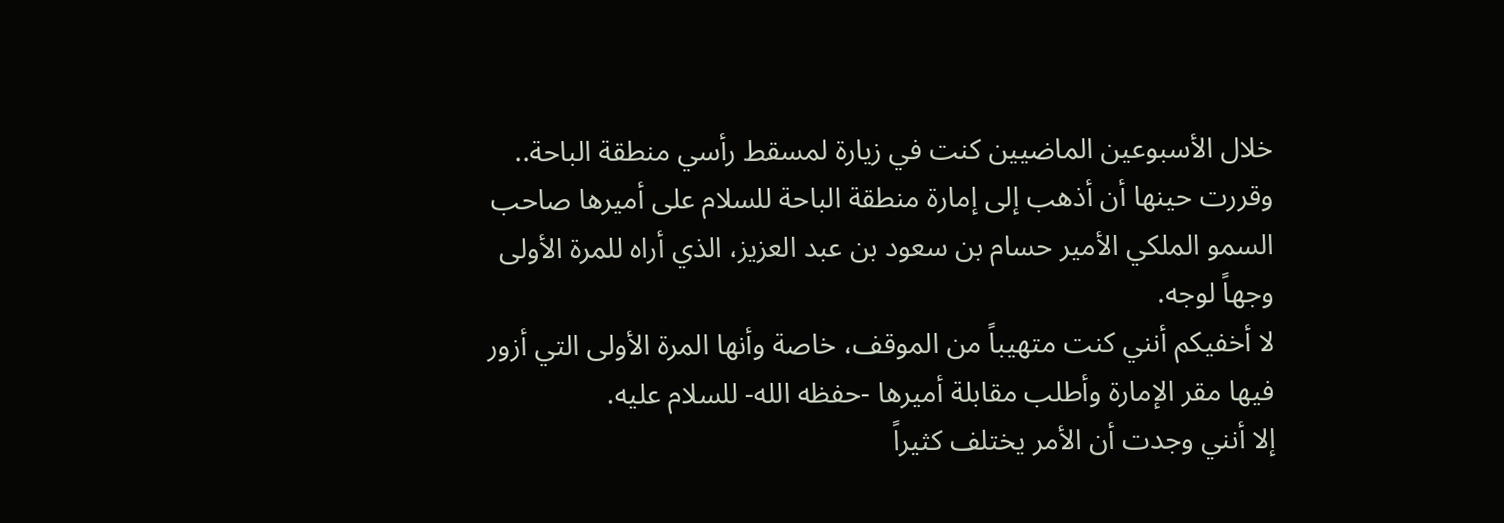خلال الأسبوعين الماضيين كنت في زيارة لمسقط رأسي منطقة الباحة.. وقررت حينها أن أذهب إلى إمارة منطقة الباحة للسلام على أميرها صاحب السمو الملكي الأمير حسام بن سعود بن عبد العزيز، الذي أراه للمرة الأولى وجهاً لوجه.
لا أخفيكم أنني كنت متهيباً من الموقف، خاصة وأنها المرة الأولى التي أزور فيها مقر الإمارة وأطلب مقابلة أميرها -حفظه الله- للسلام عليه.
إلا أنني وجدت أن الأمر يختلف كثيراً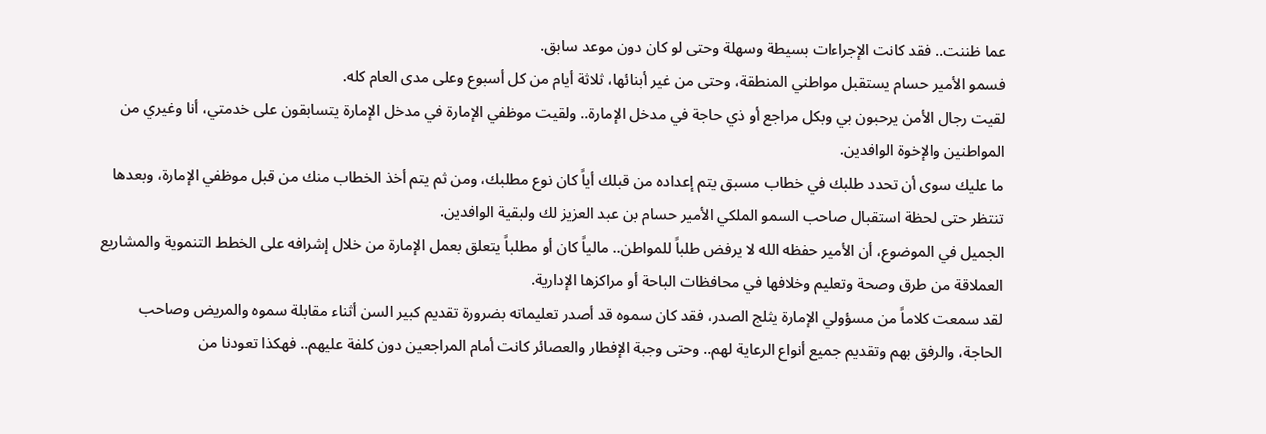عما ظننت.. فقد كانت الإجراءات بسيطة وسهلة وحتى لو كان دون موعد سابق.
فسمو الأمير حسام يستقبل مواطني المنطقة، وحتى من غير أبنائها، ثلاثة أيام من كل أسبوع وعلى مدى العام كله.
لقيت رجال الأمن يرحبون بي وبكل مراجع أو ذي حاجة في مدخل الإمارة.. ولقيت موظفي الإمارة في مدخل الإمارة يتسابقون على خدمتي، أنا وغيري من المواطنين والإخوة الوافدين.
ما عليك سوى أن تحدد طلبك في خطاب مسبق يتم إعداده من قبلك أياً كان نوع مطلبك، ومن ثم يتم أخذ الخطاب منك من قبل موظفي الإمارة، وبعدها تنتظر حتى لحظة استقبال صاحب السمو الملكي الأمير حسام بن عبد العزيز لك ولبقية الوافدين.
الجميل في الموضوع، أن الأمير حفظه الله لا يرفض طلباً للمواطن.. مالياً كان أو مطلباً يتعلق بعمل الإمارة من خلال إشرافه على الخطط التنموية والمشاريع العملاقة من طرق وصحة وتعليم وخلافها في محافظات الباحة أو مراكزها الإدارية.
لقد سمعت كلاماً من مسؤولي الإمارة يثلج الصدر، فقد كان سموه قد أصدر تعليماته بضرورة تقديم كبير السن أثناء مقابلة سموه والمريض وصاحب الحاجة، والرفق بهم وتقديم جميع أنواع الرعاية لهم.. وحتى وجبة الإفطار والعصائر كانت أمام المراجعين دون كلفة عليهم.. فهكذا تعودنا من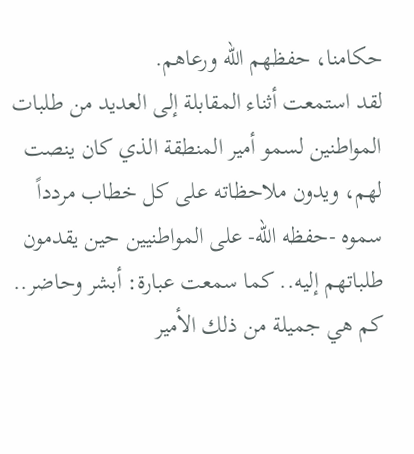حكامنا، حفظهم الله ورعاهم.
لقد استمعت أثناء المقابلة إلى العديد من طلبات المواطنين لسمو أمير المنطقة الذي كان ينصت لهم، ويدون ملاحظاته على كل خطاب مردداً سموه -حفظه الله- على المواطنيين حين يقدمون طلباتهم إليه.. كما سمعت عبارة: أبشر وحاضر.. كم هي جميلة من ذلك الأمير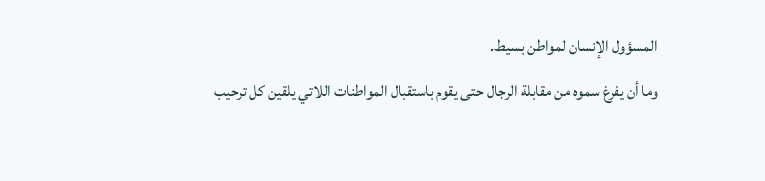المسؤول الإنسان لمواطن بسيط.
وما أن يفرغ سموه من مقابلة الرجال حتى يقوم باستقبال المواطنات اللاتي يلقين كل ترحيب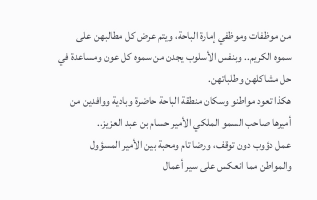من موظفات وموظفي إمارة الباحة، ويتم عرض كل مطالبهن على سموه الكريم.. وبنفس الأسلوب يجدن من سموه كل عون ومساعدة في حل مشاكلهن وطلباتهن.
هكذا تعود مواطنو وسكان منطقة الباحة حاضرة وبادية ووافدين من أميرها صاحب السمو الملكي الأمير حسام بن عبد العزيز..
عمل دؤوب دون توقف، ورضا تام ومحبة بين الأمير المسؤول والمواطن مما انعكس على سير أعمال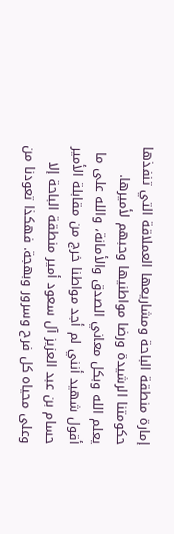إمارة منطقة الباحة ومشاريعها العملاقة التي تنفذها حكومتنا الرشيدة ورضا مواطنيها وحبهم لأميرها.
يعلم الله وبكل معاني الصدق والأمانة، والله على ما أقول شهيد أنني لم أجد مواطنا خرج من مقابلة الأمير حسام بن عبد العزيز آل سعود أمير منطقة الباحة إلا وعلى محياه كل فرح وسرور وبهجة. فهكذا تعودنا من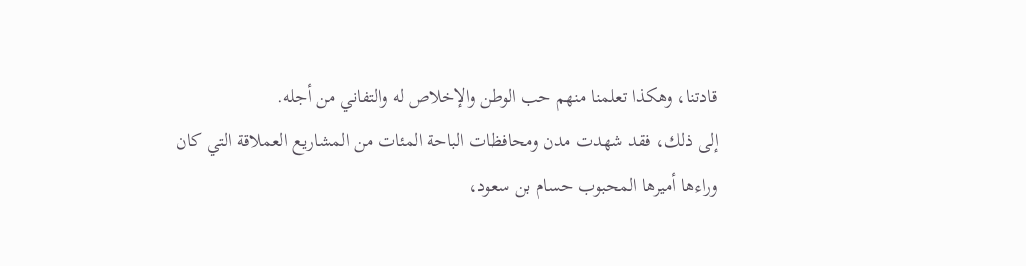قادتنا، وهكذا تعلمنا منهم حب الوطن والإخلاص له والتفاني من أجله.
إلى ذلك، فقد شهدت مدن ومحافظات الباحة المئات من المشاريع العملاقة التي كان وراءها أميرها المحبوب حسام بن سعود،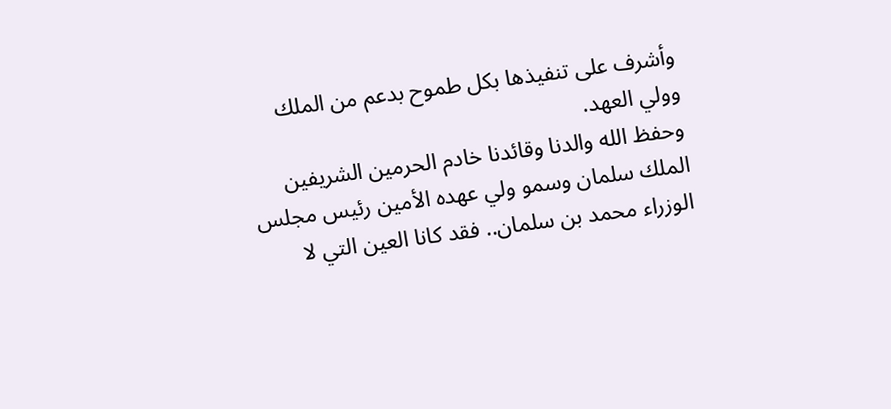وأشرف على تنفيذها بكل طموح بدعم من الملك وولي العهد.
وحفظ الله والدنا وقائدنا خادم الحرمين الشريفين الملك سلمان وسمو ولي عهده الأمين رئيس مجلس الوزراء محمد بن سلمان.. فقد كانا العين التي لا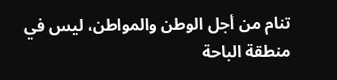تنام من أجل الوطن والمواطن، ليس في منطقة الباحة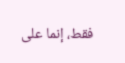فقط، إنما على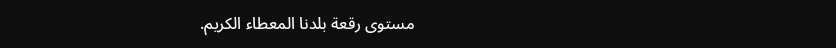مستوى رقعة بلدنا المعطاء الكريم.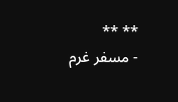** **
- مسفر غرم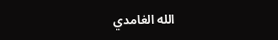الله الغامدي